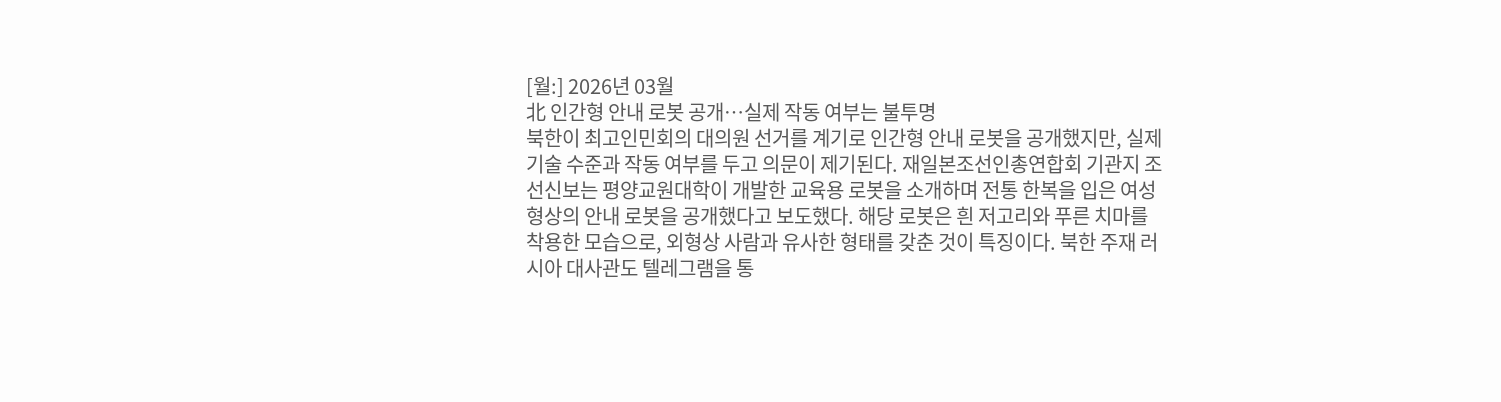[월:] 2026년 03월
北 인간형 안내 로봇 공개…실제 작동 여부는 불투명
북한이 최고인민회의 대의원 선거를 계기로 인간형 안내 로봇을 공개했지만, 실제 기술 수준과 작동 여부를 두고 의문이 제기된다. 재일본조선인총연합회 기관지 조선신보는 평양교원대학이 개발한 교육용 로봇을 소개하며 전통 한복을 입은 여성 형상의 안내 로봇을 공개했다고 보도했다. 해당 로봇은 흰 저고리와 푸른 치마를 착용한 모습으로, 외형상 사람과 유사한 형태를 갖춘 것이 특징이다. 북한 주재 러시아 대사관도 텔레그램을 통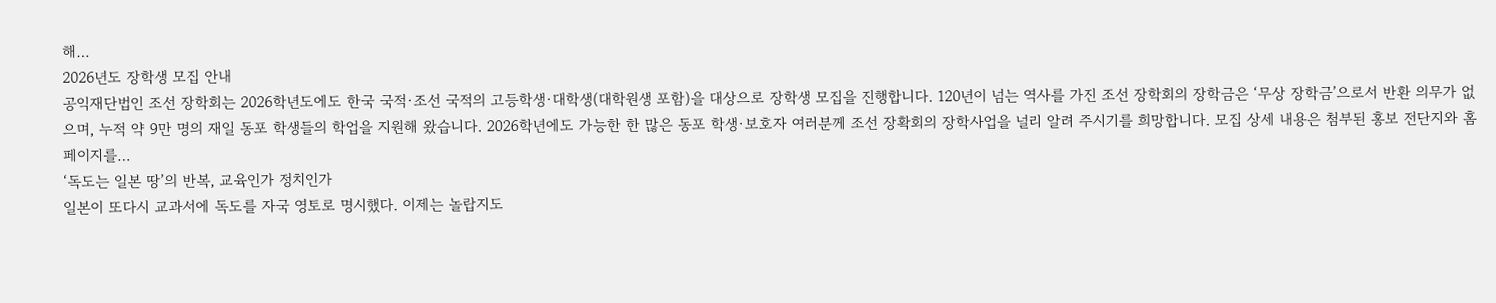해…
2026년도 장학생 모집 안내
공익재단법인 조선 장학회는 2026학년도에도 한국 국적·조선 국적의 고등학생·대학생(대학원생 포함)을 대상으로 장학생 모집을 진행합니다. 120년이 넘는 역사를 가진 조선 장학회의 장학금은 ‘무상 장학금’으로서 반환 의무가 없으며, 누적 약 9만 명의 재일 동포 학생들의 학업을 지원해 왔습니다. 2026학년에도 가능한 한 많은 동포 학생·보호자 여러분께 조선 장확회의 장학사업을 널리 알려 주시기를 희망합니다. 모집 상세 내용은 첨부된 홍보 전단지와 홈페이지를…
‘독도는 일본 땅’의 반복, 교육인가 정치인가
일본이 또다시 교과서에 독도를 자국 영토로 명시했다. 이제는 놀랍지도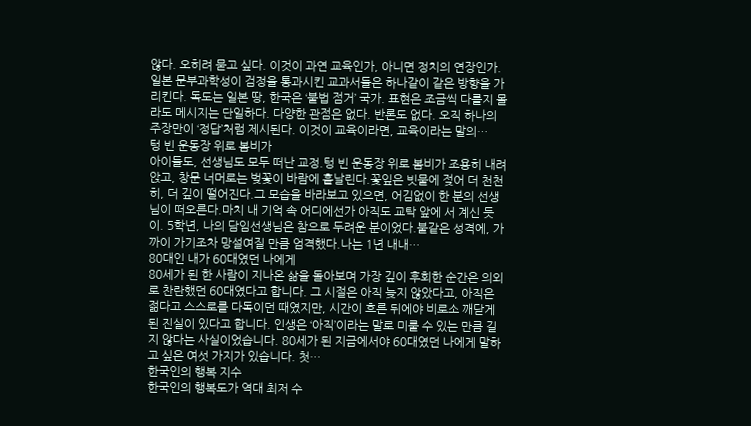않다. 오히려 묻고 싶다. 이것이 과연 교육인가, 아니면 정치의 연장인가. 일본 문부과학성이 검정을 통과시킨 교과서들은 하나같이 같은 방향을 가리킨다. 독도는 일본 땅, 한국은 ‘불법 점거’ 국가. 표현은 조금씩 다를지 몰라도 메시지는 단일하다. 다양한 관점은 없다. 반론도 없다. 오직 하나의 주장만이 ‘정답’처럼 제시된다. 이것이 교육이라면, 교육이라는 말의…
텅 빈 운동장 위로 봄비가
아이들도, 선생님도 모두 떠난 교정.텅 빈 운동장 위로 봄비가 조용히 내려앉고, 창문 너머로는 벚꽃이 바람에 흩날린다.꽃잎은 빗물에 젖어 더 천천히, 더 깊이 떨어진다.그 모습을 바라보고 있으면, 어김없이 한 분의 선생님이 떠오른다.마치 내 기억 속 어디에선가 아직도 교탁 앞에 서 계신 듯이. 5학년, 나의 담임선생님은 참으로 두려운 분이었다.불같은 성격에, 가까이 가기조차 망설여질 만큼 엄격했다.나는 1년 내내…
80대인 내가 60대였던 나에게
80세가 된 한 사람이 지나온 삶을 돌아보며 가장 깊이 후회한 순간은 의외로 찬란했던 60대였다고 합니다. 그 시절은 아직 늦지 않았다고, 아직은 젊다고 스스로를 다독이던 때였지만, 시간이 흐른 뒤에야 비로소 깨닫게 된 진실이 있다고 합니다. 인생은 ‘아직’이라는 말로 미룰 수 있는 만큼 길지 않다는 사실이었습니다. 80세가 된 지금에서야 60대였던 나에게 말하고 싶은 여섯 가지가 있습니다. 첫…
한국인의 행복 지수
한국인의 행복도가 역대 최저 수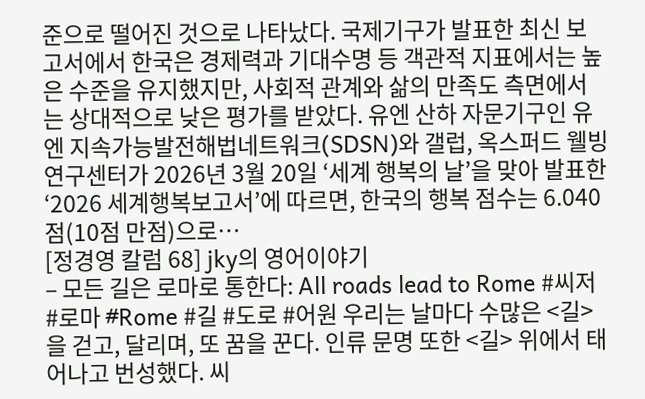준으로 떨어진 것으로 나타났다. 국제기구가 발표한 최신 보고서에서 한국은 경제력과 기대수명 등 객관적 지표에서는 높은 수준을 유지했지만, 사회적 관계와 삶의 만족도 측면에서는 상대적으로 낮은 평가를 받았다. 유엔 산하 자문기구인 유엔 지속가능발전해법네트워크(SDSN)와 갤럽, 옥스퍼드 웰빙 연구센터가 2026년 3월 20일 ‘세계 행복의 날’을 맞아 발표한 ‘2026 세계행복보고서’에 따르면, 한국의 행복 점수는 6.040점(10점 만점)으로…
[정경영 칼럼 68] jky의 영어이야기
– 모든 길은 로마로 통한다: All roads lead to Rome #씨저 #로마 #Rome #길 #도로 #어원 우리는 날마다 수많은 <길>을 걷고, 달리며, 또 꿈을 꾼다. 인류 문명 또한 <길> 위에서 태어나고 번성했다. 씨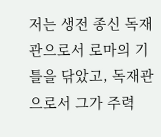저는 생전 종신 독재관으로서 로마의 기틀을 닦았고, 독재관으로서 그가 주력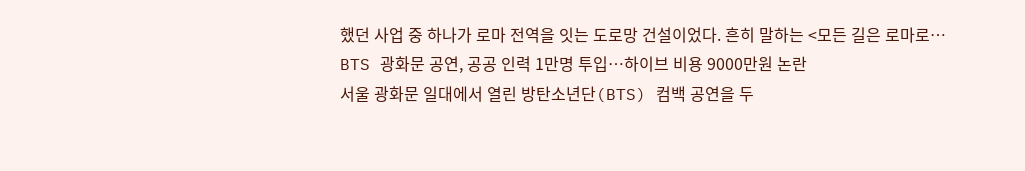했던 사업 중 하나가 로마 전역을 잇는 도로망 건설이었다. 흔히 말하는 <모든 길은 로마로…
BTS 광화문 공연, 공공 인력 1만명 투입…하이브 비용 9000만원 논란
서울 광화문 일대에서 열린 방탄소년단(BTS) 컴백 공연을 두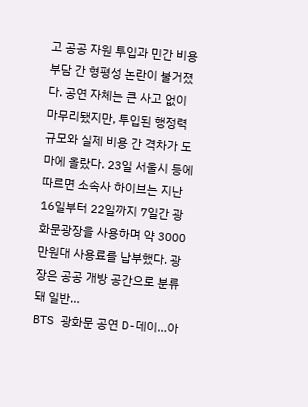고 공공 자원 투입과 민간 비용 부담 간 형평성 논란이 불거졌다. 공연 자체는 큰 사고 없이 마무리됐지만, 투입된 행정력 규모와 실제 비용 간 격차가 도마에 올랐다. 23일 서울시 등에 따르면 소속사 하이브는 지난 16일부터 22일까지 7일간 광화문광장을 사용하며 약 3000만원대 사용료를 납부했다. 광장은 공공 개방 공간으로 분류돼 일반…
BTS 광화문 공연 D-데이…아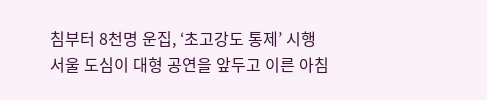침부터 8천명 운집, ‘초고강도 통제’ 시행
서울 도심이 대형 공연을 앞두고 이른 아침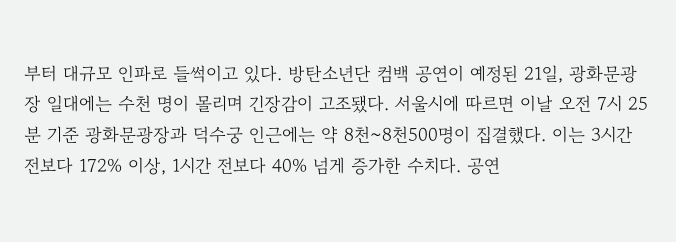부터 대규모 인파로 들썩이고 있다. 방탄소년단 컴백 공연이 예정된 21일, 광화문광장 일대에는 수천 명이 몰리며 긴장감이 고조됐다. 서울시에 따르면 이날 오전 7시 25분 기준 광화문광장과 덕수궁 인근에는 약 8천~8천500명이 집결했다. 이는 3시간 전보다 172% 이상, 1시간 전보다 40% 넘게 증가한 수치다. 공연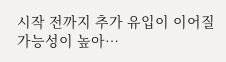시작 전까지 추가 유입이 이어질 가능성이 높아…